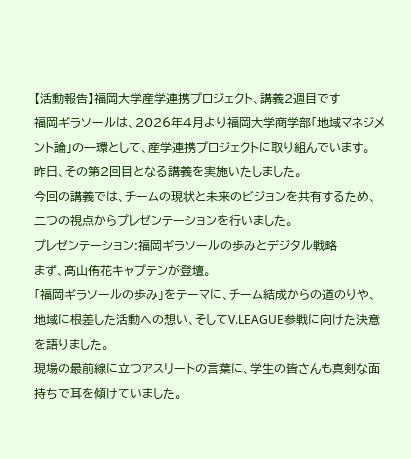【活動報告】福岡大学産学連携プロジェクト、講義2週目です
福岡ギラソールは、2026年4月より福岡大学商学部「地域マネジメント論」の一環として、産学連携プロジェクトに取り組んでいます。
昨日、その第2回目となる講義を実施いたしました。
今回の講義では、チームの現状と未来のビジョンを共有するため、二つの視点からプレゼンテーションを行いました。
プレゼンテーション:福岡ギラソールの歩みとデジタル戦略
まず、髙山侑花キャプテンが登壇。
「福岡ギラソールの歩み」をテーマに、チーム結成からの道のりや、地域に根差した活動への想い、そしてV.LEAGUE参戦に向けた決意を語りました。
現場の最前線に立つアスリートの言葉に、学生の皆さんも真剣な面持ちで耳を傾けていました。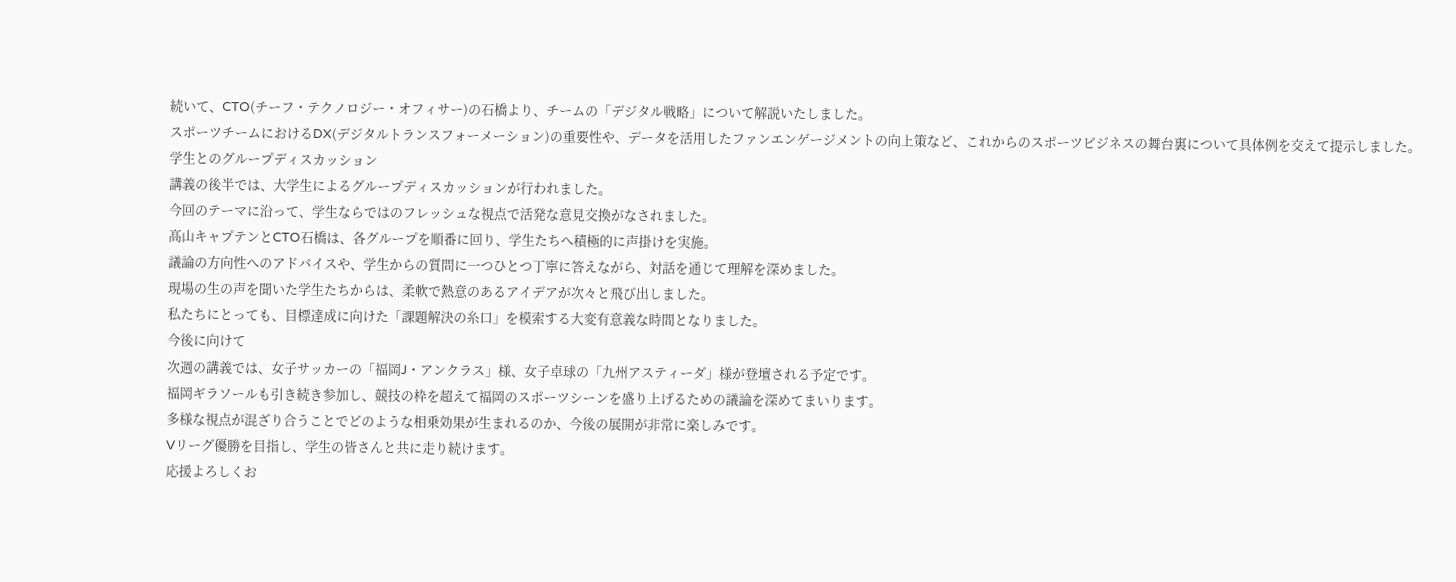続いて、CTO(チーフ・テクノロジー・オフィサー)の石橋より、チームの「デジタル戦略」について解説いたしました。
スポーツチームにおけるDX(デジタルトランスフォーメーション)の重要性や、データを活用したファンエンゲージメントの向上策など、これからのスポーツビジネスの舞台裏について具体例を交えて提示しました。
学生とのグループディスカッション
講義の後半では、大学生によるグループディスカッションが行われました。
今回のテーマに沿って、学生ならではのフレッシュな視点で活発な意見交換がなされました。
髙山キャプテンとCTO石橋は、各グループを順番に回り、学生たちへ積極的に声掛けを実施。
議論の方向性へのアドバイスや、学生からの質問に一つひとつ丁寧に答えながら、対話を通じて理解を深めました。
現場の生の声を聞いた学生たちからは、柔軟で熱意のあるアイデアが次々と飛び出しました。
私たちにとっても、目標達成に向けた「課題解決の糸口」を模索する大変有意義な時間となりました。
今後に向けて
次週の講義では、女子サッカーの「福岡J・アンクラス」様、女子卓球の「九州アスティーダ」様が登壇される予定です。
福岡ギラソールも引き続き参加し、競技の枠を超えて福岡のスポーツシーンを盛り上げるための議論を深めてまいります。
多様な視点が混ざり合うことでどのような相乗効果が生まれるのか、今後の展開が非常に楽しみです。
Vリーグ優勝を目指し、学生の皆さんと共に走り続けます。
応援よろしくお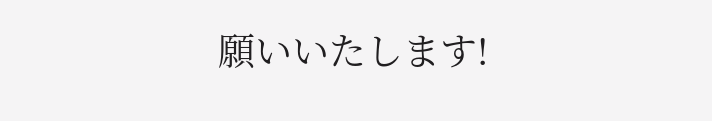願いいたします!